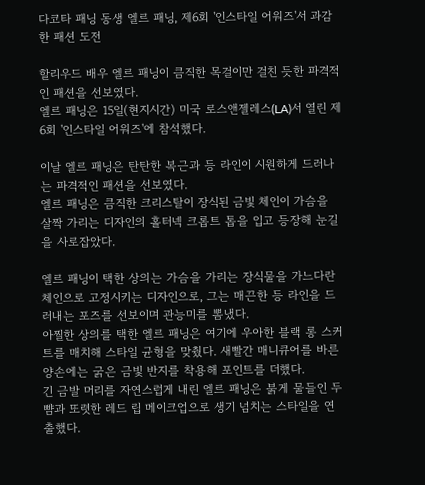다코타 패닝 동생 엘르 패닝, 제6회 '인스타일 어워즈'서 과감한 패션 도전

할리우드 배우 엘르 패닝이 큼직한 목걸이만 걸친 듯한 파격적인 패션을 선보였다.
엘르 패닝은 15일(현지시간) 미국 로스앤젤레스(LA)서 열린 제6회 '인스타일 어워즈'에 참석했다.

이날 엘르 패닝은 탄탄한 복근과 등 라인이 시원하게 드러나는 파격적인 패션을 선보였다.
엘르 패닝은 큼직한 크리스탈이 장식된 금빛 체인이 가슴을 살짝 가리는 디자인의 홀터넥 크롭트 톱을 입고 등장해 눈길을 사로잡았다.

엘르 패닝이 택한 상의는 가슴을 가리는 장식물을 가느다란 체인으로 고정시키는 디자인으로, 그는 매끈한 등 라인을 드러내는 포즈를 선보이며 관능미를 뽐냈다.
아찔한 상의를 택한 엘르 패닝은 여기에 우아한 블랙 롱 스커트를 매치해 스타일 균형을 맞췄다. 새빨간 매니큐어를 바른 양손에는 굵은 금빛 반지를 착용해 포인트를 더했다.
긴 금발 머리를 자연스럽게 내린 엘르 패닝은 붉게 물들인 두 뺨과 또렷한 레드 립 메이크업으로 생기 넘치는 스타일을 연출했다.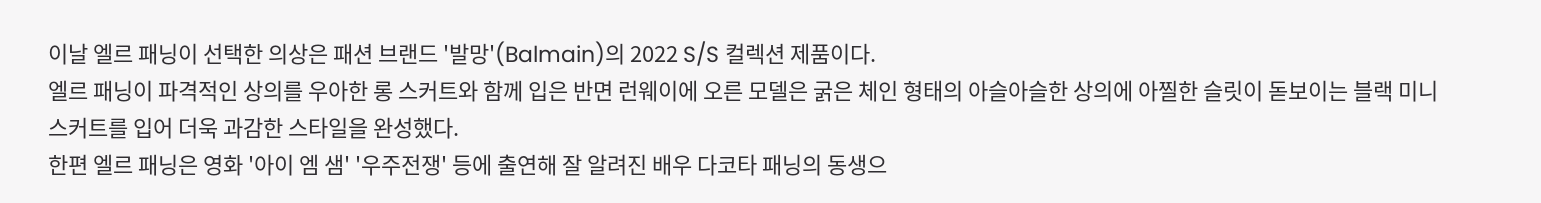이날 엘르 패닝이 선택한 의상은 패션 브랜드 '발망'(Balmain)의 2022 S/S 컬렉션 제품이다.
엘르 패닝이 파격적인 상의를 우아한 롱 스커트와 함께 입은 반면 런웨이에 오른 모델은 굵은 체인 형태의 아슬아슬한 상의에 아찔한 슬릿이 돋보이는 블랙 미니스커트를 입어 더욱 과감한 스타일을 완성했다.
한편 엘르 패닝은 영화 '아이 엠 샘' '우주전쟁' 등에 출연해 잘 알려진 배우 다코타 패닝의 동생으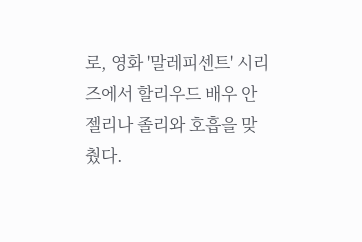로, 영화 '말레피센트' 시리즈에서 할리우드 배우 안젤리나 졸리와 호흡을 맞췄다.